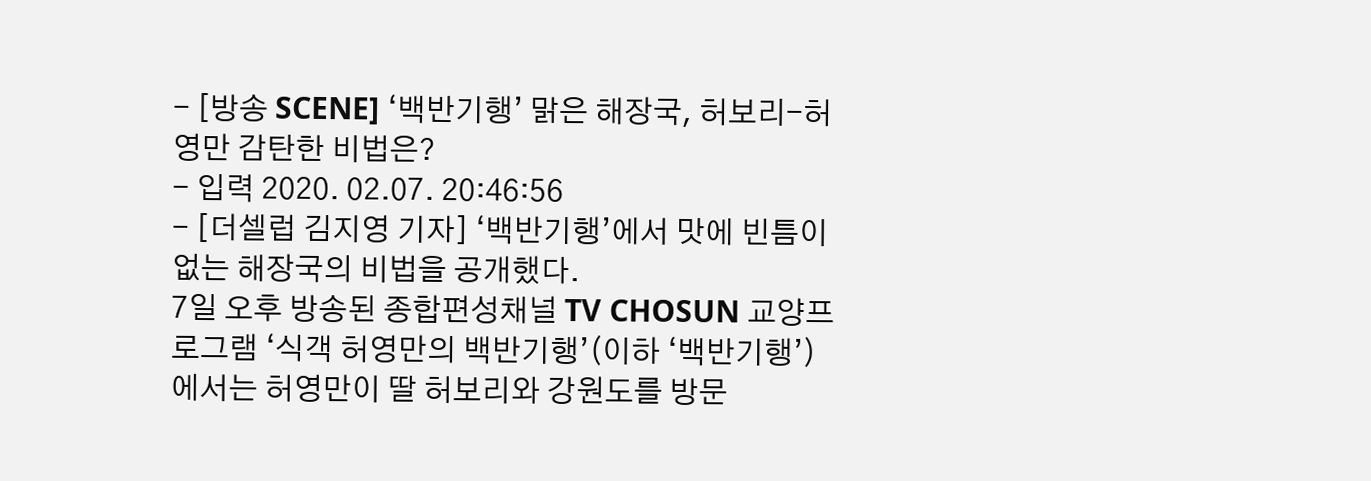- [방송 SCENE] ‘백반기행’ 맑은 해장국, 허보리-허영만 감탄한 비법은?
- 입력 2020. 02.07. 20:46:56
- [더셀럽 김지영 기자] ‘백반기행’에서 맛에 빈틈이 없는 해장국의 비법을 공개했다.
7일 오후 방송된 종합편성채널 TV CHOSUN 교양프로그램 ‘식객 허영만의 백반기행’(이하 ‘백반기행’)에서는 허영만이 딸 허보리와 강원도를 방문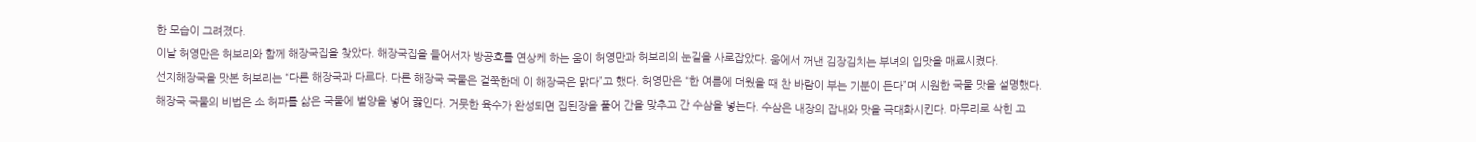한 모습이 그려졌다.
이날 허영만은 허보리와 함께 해장국집을 찾았다. 해장국집을 들어서자 방공호를 연상케 하는 움이 허영만과 허보리의 눈길을 사로잡았다. 움에서 꺼낸 김장김치는 부녀의 입맛을 매료시켰다.
선지해장국을 맛본 허보리는 “다른 해장국과 다르다. 다른 해장국 국물은 걸쭉한데 이 해장국은 맑다”고 했다. 허영만은 “한 여름에 더웠을 때 찬 바람이 부는 기분이 든다”며 시원한 국물 맛을 설명했다.
해장국 국물의 비법은 소 허파를 삶은 국물에 벌양을 넣어 끓인다. 거뭇한 육수가 완성되면 집된장을 풀어 간을 맞추고 간 수삼을 넣는다. 수삼은 내장의 잡내와 맛을 극대화시킨다. 마무리로 삭힌 고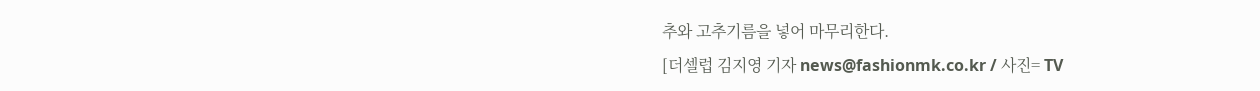추와 고추기름을 넣어 마무리한다.
[더셀럽 김지영 기자 news@fashionmk.co.kr / 사진= TV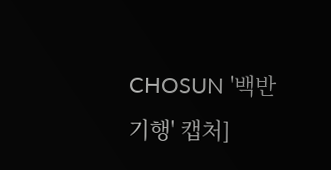CHOSUN '백반기행' 캡처]